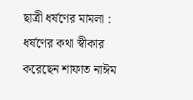ছাত্রী ধর্ষণের মামলা : ধর্ষণের কথা স্বীকার করেছেন শাফাত নাঈম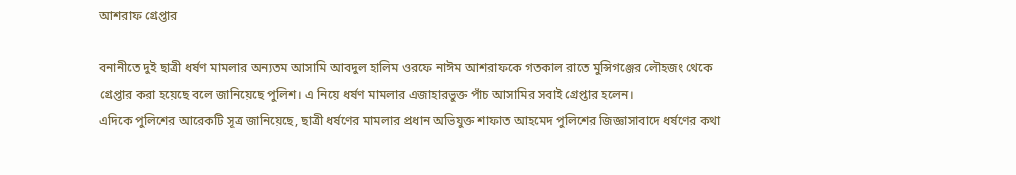আশরাফ গ্রেপ্তার

বনানীতে দুই ছাত্রী ধর্ষণ মামলার অন্যতম আসামি আবদুল হালিম ওরফে নাঈম আশরাফকে গতকাল রাতে মুন্সিগঞ্জের লৌহজং থেকে গ্রেপ্তার করা হয়েছে বলে জানিয়েছে পুলিশ। এ নিয়ে ধর্ষণ মামলার এজাহারভুক্ত পাঁচ আসামির সবাই গ্রেপ্তার হলেন।
এদিকে পুলিশের আরেকটি সূত্র জানিয়েছে, ছাত্রী ধর্ষণের মামলার প্রধান অভিযুক্ত শাফাত আহমেদ পুলিশের জিজ্ঞাসাবাদে ধর্ষণের কথা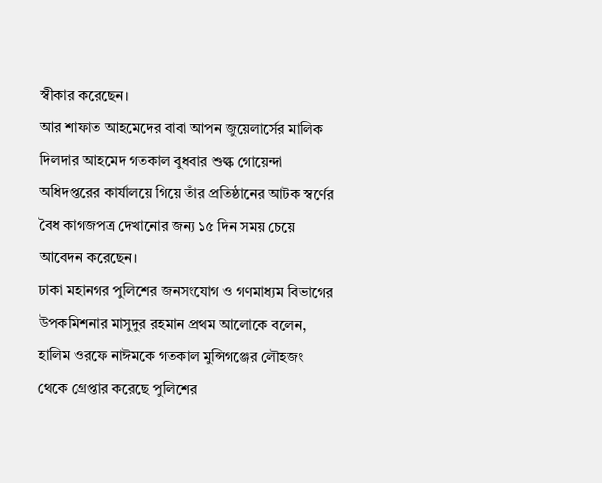স্বীকার করেছেন।
আর শাফাত আহমেদের বাবা আপন জুয়েলার্সের মালিক দিলদার আহমেদ গতকাল বুধবার শুল্ক গোয়েন্দা অধিদপ্তরের কার্যালয়ে গিয়ে তাঁর প্রতিষ্ঠানের আটক স্বর্ণের বৈধ কাগজপত্র দেখানোর জন্য ১৫ দিন সময় চেয়ে আবেদন করেছেন।
ঢাকা মহানগর পুলিশের জনসংযোগ ও গণমাধ্যম বিভাগের উপকমিশনার মাসুদুর রহমান প্রথম আলোকে বলেন, হালিম ওরফে নাঈমকে গতকাল মুন্সিগঞ্জের লৌহজং থেকে গ্রেপ্তার করেছে পুলিশের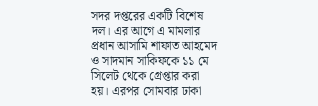সদর দপ্তরের একটি বিশেষ দল। এর আগে এ মামলার প্রধান আসামি শাফাত আহমেদ ও সাদমান সাকিফকে ১১ মে সিলেট থেকে গ্রেপ্তার করা হয়। এরপর সোমবার ঢাকা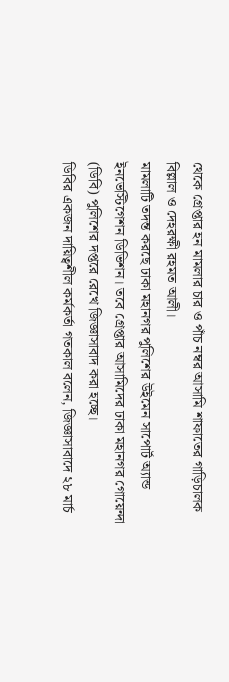থেকে গ্রেপ্তার হন মামলার চার ও পাঁচ নম্বর আসামি শাফাতের গাড়িচালক বিল্লাল ও দেহরক্ষী রহমত আলী।
মামলাটি তদন্ত করছে ঢাকা মহানগর পুলিশের উইমেন সাপোর্ট অ্যান্ড ইনভেস্টিগেশন ডিভিশন। তবে গ্রেপ্তার আসামিদের ঢাকা মহানগর গোয়েন্দা (ডিবি) পুলিশের দপ্তরে রেখে জিজ্ঞাসাবাদ করা হচ্ছে।
ডিবির একজন দায়িত্বশীল কর্মকর্তা গতকাল বলেন, জিজ্ঞাসাবাদে ২৮ মার্চ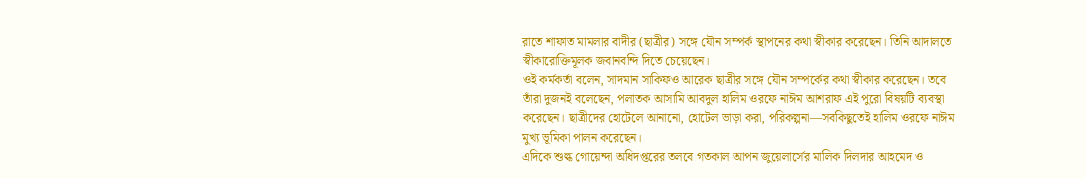রাতে শাফাত মামলার বাদীর (ছাত্রীর) সঙ্গে যৌন সম্পর্ক স্থাপনের কথা স্বীকার করেছেন। তিনি আদালতে স্বীকারোক্তিমূলক জবানবন্দি দিতে চেয়েছেন।
ওই কর্মকর্তা বলেন, সাদমান সাকিফও আরেক ছাত্রীর সঙ্গে যৌন সম্পর্কের কথা স্বীকার করেছেন। তবে তাঁরা দুজনই বলেছেন, পলাতক আসামি আবদুল হালিম ওরফে নাঈম আশরাফ এই পুরো বিষয়টি ব্যবস্থা করেছেন। ছাত্রীদের হোটেলে আনানো, হোটেল ভাড়া করা, পরিকল্পনা—সবকিছুতেই হালিম ওরফে নাঈম মুখ্য ভূমিকা পালন করেছেন।
এদিকে শুল্ক গোয়েন্দা অধিদপ্তরের তলবে গতকাল আপন জুয়েলার্সের মালিক দিলদার আহমেদ ও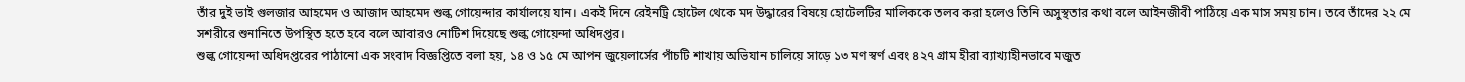তাঁর দুই ভাই গুলজার আহমেদ ও আজাদ আহমেদ শুল্ক গোয়েন্দার কার্যালয়ে যান। একই দিনে রেইনট্রি হোটেল থেকে মদ উদ্ধারের বিষয়ে হোটেলটির মালিককে তলব করা হলেও তিনি অসুস্থতার কথা বলে আইনজীবী পাঠিয়ে এক মাস সময় চান। তবে তাঁদের ২২ মে সশরীরে শুনানিতে উপস্থিত হতে হবে বলে আবারও নোটিশ দিয়েছে শুল্ক গোয়েন্দা অধিদপ্তর।
শুল্ক গোয়েন্দা অধিদপ্তরের পাঠানো এক সংবাদ বিজ্ঞপ্তিতে বলা হয়, ১৪ ও ১৫ মে আপন জুয়েলার্সের পাঁচটি শাখায় অভিযান চালিয়ে সাড়ে ১৩ মণ স্বর্ণ এবং ৪২৭ গ্রাম হীরা ব্যাখ্যাহীনভাবে মজুত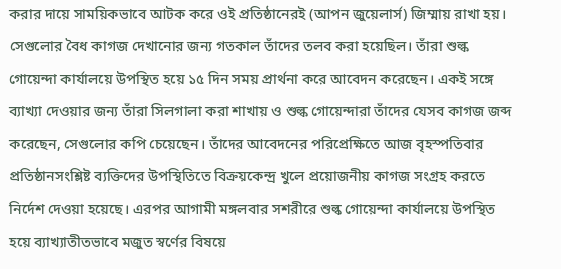করার দায়ে সাময়িকভাবে আটক করে ওই প্রতিষ্ঠানেরই (আপন জুয়েলার্স) জিম্মায় রাখা হয়। সেগুলোর বৈধ কাগজ দেখানোর জন্য গতকাল তাঁদের তলব করা হয়েছিল। তাঁরা শুল্ক গোয়েন্দা কার্যালয়ে উপস্থিত হয়ে ১৫ দিন সময় প্রার্থনা করে আবেদন করেছেন। একই সঙ্গে ব্যাখ্যা দেওয়ার জন্য তাঁরা সিলগালা করা শাখায় ও শুল্ক গোয়েন্দারা তাঁদের যেসব কাগজ জব্দ করেছেন, সেগুলোর কপি চেয়েছেন। তাঁদের আবেদনের পরিপ্রেক্ষিতে আজ বৃহস্পতিবার প্রতিষ্ঠানসংশ্লিষ্ট ব্যক্তিদের উপস্থিতিতে বিক্রয়কেন্দ্র খুলে প্রয়োজনীয় কাগজ সংগ্রহ করতে নির্দেশ দেওয়া হয়েছে। এরপর আগামী মঙ্গলবার সশরীরে শুল্ক গোয়েন্দা কার্যালয়ে উপস্থিত হয়ে ব্যাখ্যাতীতভাবে মজুত স্বর্ণের বিষয়ে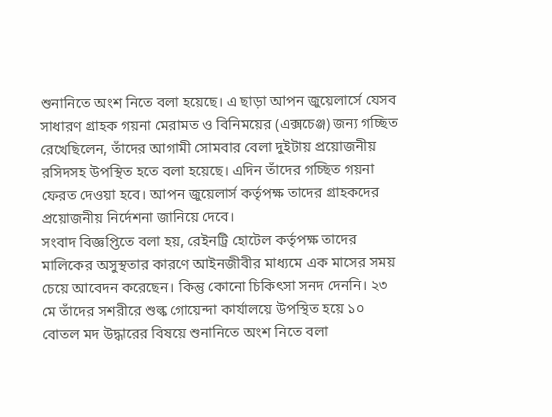শুনানিতে অংশ নিতে বলা হয়েছে। এ ছাড়া আপন জুয়েলার্সে যেসব সাধারণ গ্রাহক গয়না মেরামত ও বিনিময়ের (এক্সচেঞ্জ) জন্য গচ্ছিত রেখেছিলেন, তাঁদের আগামী সোমবার বেলা দুইটায় প্রয়োজনীয় রসিদসহ উপস্থিত হতে বলা হয়েছে। এদিন তাঁদের গচ্ছিত গয়না ফেরত দেওয়া হবে। আপন জুয়েলার্স কর্তৃপক্ষ তাদের গ্রাহকদের প্রয়োজনীয় নির্দেশনা জানিয়ে দেবে।
সংবাদ বিজ্ঞপ্তিতে বলা হয়, রেইনট্রি হোটেল কর্তৃপক্ষ তাদের মালিকের অসুস্থতার কারণে আইনজীবীর মাধ্যমে এক মাসের সময় চেয়ে আবেদন করেছেন। কিন্তু কোনো চিকিৎসা সনদ দেননি। ২৩ মে তাঁদের সশরীরে শুল্ক গোয়েন্দা কার্যালয়ে উপস্থিত হয়ে ১০ বোতল মদ উদ্ধারের বিষয়ে শুনানিতে অংশ নিতে বলা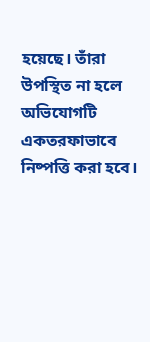হয়েছে। তাঁরা উপস্থিত না হলে অভিযোগটি একতরফাভাবে নিষ্পত্তি করা হবে।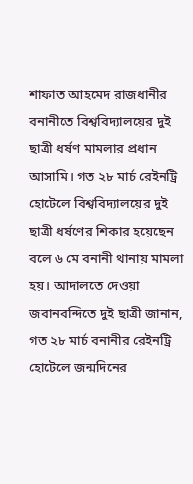শাফাত আহমেদ রাজধানীর বনানীতে বিশ্ববিদ্যালয়ের দুই ছাত্রী ধর্ষণ মামলার প্রধান আসামি। গত ২৮ মার্চ রেইনট্রি হোটেলে বিশ্ববিদ্যালয়ের দুই ছাত্রী ধর্ষণের শিকার হয়েছেন বলে ৬ মে বনানী থানায় মামলা হয়। আদালতে দেওয়া জবানবন্দিতে দুই ছাত্রী জানান, গত ২৮ মার্চ বনানীর রেইনট্রি হোটেলে জন্মদিনের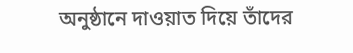অনুষ্ঠানে দাওয়াত দিয়ে তাঁদের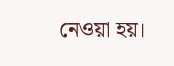নেওয়া হয়।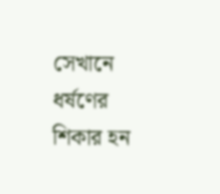সেখানে ধর্ষণের শিকার হন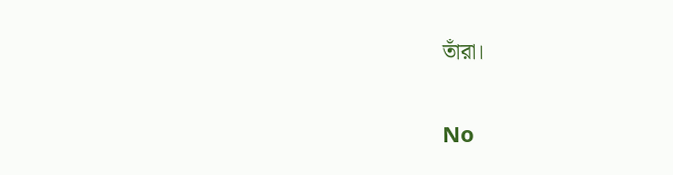তাঁরা।

No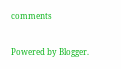comments

Powered by Blogger.